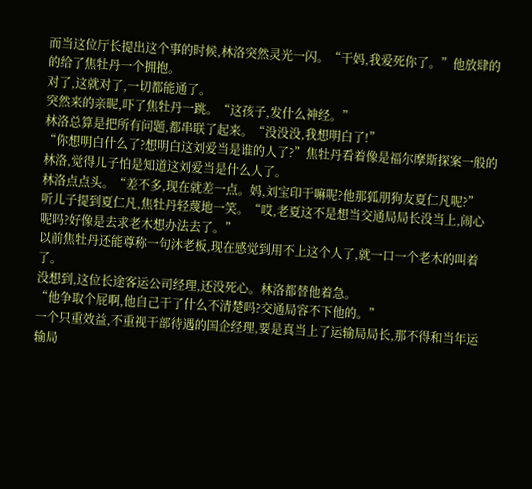而当这位厅长提出这个事的时候,林洛突然灵光一闪。“干妈,我爱死你了。”他放肆的的给了焦牡丹一个拥抱。
对了,这就对了,一切都能通了。
突然来的亲昵,吓了焦牡丹一跳。“这孩子,发什么神经。”
林洛总算是把所有问题,都串联了起来。“没没没,我想明白了!”
“你想明白什么了?想明白这刘爱当是谁的人了?”焦牡丹看着像是福尔摩斯探案一般的林洛,觉得儿子怕是知道这刘爱当是什么人了。
林洛点点头。“差不多,现在就差一点。妈,刘宝印干嘛呢?他那狐朋狗友夏仁凡呢?”
听儿子提到夏仁凡,焦牡丹轻蔑地一笑。“哎,老夏这不是想当交通局局长没当上,闹心呢吗?好像是去求老木想办法去了。”
以前焦牡丹还能尊称一句沐老板,现在感觉到用不上这个人了,就一口一个老木的叫着了。
没想到,这位长途客运公司经理,还没死心。林洛都替他着急。
“他争取个屁啊,他自己干了什么不清楚吗?交通局容不下他的。”
一个只重效益,不重视干部待遇的国企经理,要是真当上了运输局局长,那不得和当年运输局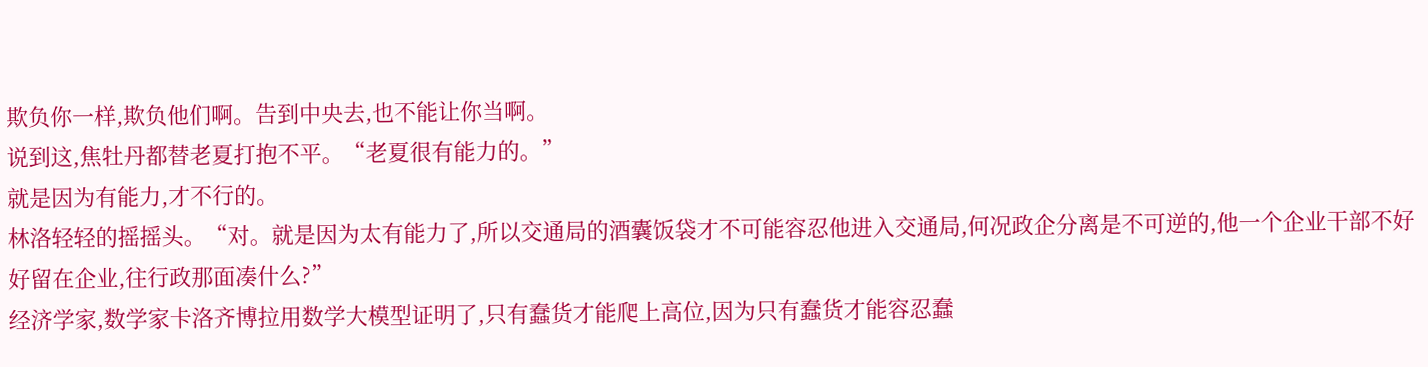欺负你一样,欺负他们啊。告到中央去,也不能让你当啊。
说到这,焦牡丹都替老夏打抱不平。“老夏很有能力的。”
就是因为有能力,才不行的。
林洛轻轻的摇摇头。“对。就是因为太有能力了,所以交通局的酒囊饭袋才不可能容忍他进入交通局,何况政企分离是不可逆的,他一个企业干部不好好留在企业,往行政那面凑什么?”
经济学家,数学家卡洛齐博拉用数学大模型证明了,只有蠢货才能爬上高位,因为只有蠢货才能容忍蠢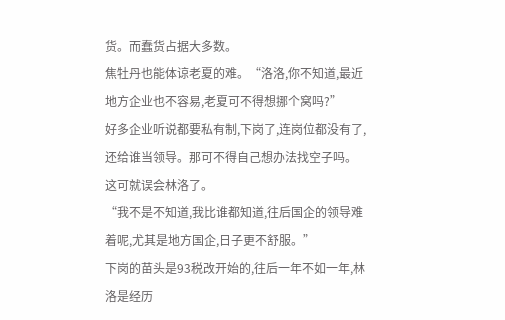货。而蠢货占据大多数。
焦牡丹也能体谅老夏的难。“洛洛,你不知道,最近地方企业也不容易,老夏可不得想挪个窝吗?”
好多企业听说都要私有制,下岗了,连岗位都没有了,还给谁当领导。那可不得自己想办法找空子吗。
这可就误会林洛了。
“我不是不知道,我比谁都知道,往后国企的领导难着呢,尤其是地方国企,日子更不舒服。”
下岗的苗头是93税改开始的,往后一年不如一年,林洛是经历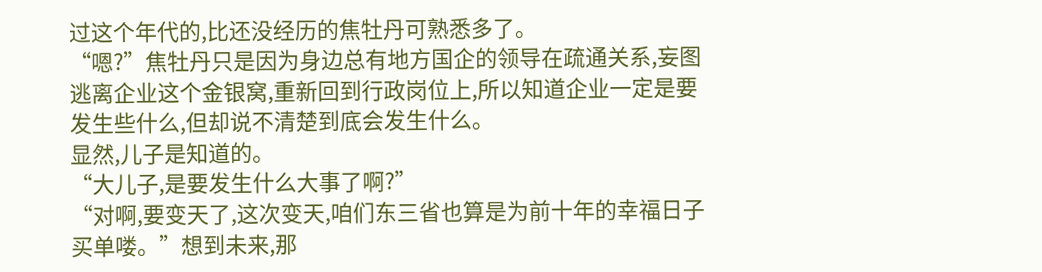过这个年代的,比还没经历的焦牡丹可熟悉多了。
“嗯?”焦牡丹只是因为身边总有地方国企的领导在疏通关系,妄图逃离企业这个金银窝,重新回到行政岗位上,所以知道企业一定是要发生些什么,但却说不清楚到底会发生什么。
显然,儿子是知道的。
“大儿子,是要发生什么大事了啊?”
“对啊,要变天了,这次变天,咱们东三省也算是为前十年的幸福日子买单喽。”想到未来,那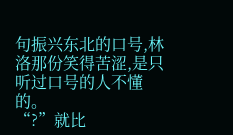句振兴东北的口号,林洛那份笑得苦涩,是只听过口号的人不懂的。
“?”就比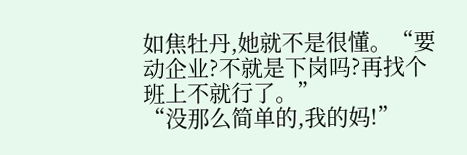如焦牡丹,她就不是很懂。“要动企业?不就是下岗吗?再找个班上不就行了。”
“没那么简单的,我的妈!”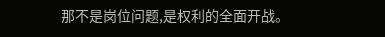那不是岗位问题,是权利的全面开战。